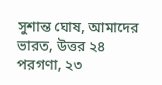সুশান্ত ঘোষ, আমাদের ভারত, উত্তর ২৪ পরগণা, ২৩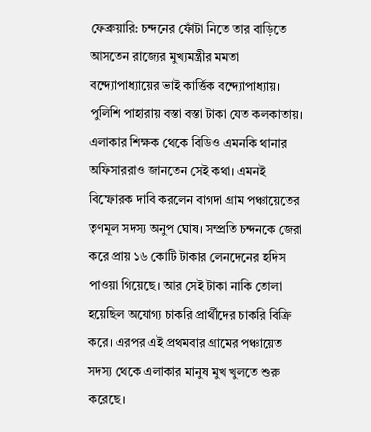ফেব্রুয়ারি: চন্দনের ফোঁটা নিতে তার বাড়িতে আসতেন রাজ্যের মুখ্যমন্ত্রীর মমতা বন্দ্যোপাধ্যায়ের ভাই কার্ত্তিক বন্দ্যোপাধ্যায়। পুলিশি পাহারায় বস্তা বস্তা টাকা যেত কলকাতায়। এলাকার শিক্ষক থেকে বিডিও এমনকি থানার অফিসাররাও জানতেন সেই কথা। এমনই বিস্ফোরক দাবি করলেন বাগদা গ্রাম পঞ্চায়েতের তৃণমূল সদস্য অনুপ ঘোষ। সম্প্রতি চন্দনকে জেরা করে প্রায় ১৬ কোটি টাকার লেনদেনের হদিস পাওয়া গিয়েছে। আর সেই টাকা নাকি তোলা হয়েছিল অযোগ্য চাকরি প্রার্থীদের চাকরি বিক্রি করে। এরপর এই প্রথমবার গ্রামের পঞ্চায়েত সদস্য থেকে এলাকার মানুষ মুখ খুলতে শুরু করেছে।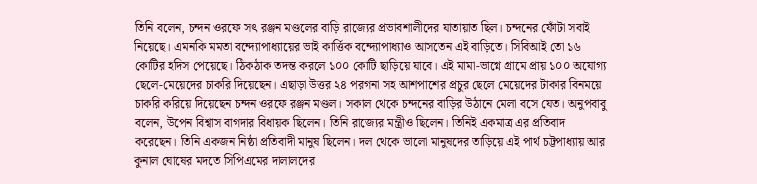তিনি বলেন, চন্দন ওরফে সৎ রঞ্জন মণ্ডলের বাড়ি রাজ্যের প্রভাবশালীদের যাতায়াত ছিল। চন্দনের ফোঁটা সবাই নিয়েছে। এমনকি মমতা বন্দ্যোপাধ্যায়ের ভাই কার্ত্তিক বন্দ্যোপাধ্যাও আসতেন এই বাড়িতে। সিবিআই তো ১৬ কোটির হদিস পেয়েছে। ঠিকঠাক তদন্ত করলে ১০০ কোটি ছাড়িয়ে যাবে। এই মামা-ভাগ্নে গ্রামে প্রায় ১০০ অযোগ্য ছেলে-মেয়েদের চাকরি দিয়েছেন। এছাড়া উত্তর ২৪ পরগনা সহ আশপাশের প্রচুর ছেলে মেয়েদের টাকার বিনময়ে চাকরি করিয়ে দিয়েছেন চন্দন ওরফে রঞ্জন মণ্ডল। সকাল থেকে চন্দনের বাড়ির উঠানে মেলা বসে যেত। অনুপবাবু বলেন, উপেন বিশ্বাস বাগদার বিধায়ক ছিলেন। তিনি রাজ্যের মন্ত্রীও ছিলেন। তিনিই একমাত্র এর প্রতিবাদ করেছেন। তিনি একজন নিষ্ঠা প্রতিবাদী মানুষ ছিলেন। দল থেকে ভালো মানুষদের তাড়িয়ে এই পার্থ চট্টপাধ্যায় আর কুনাল ঘোষের মদতে সিপিএমের দালালদের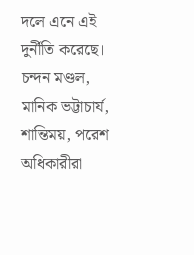দলে এনে এই দুর্নীতি করেছে। চন্দন মণ্ডল, মানিক ভট্টাচার্য, শান্তিময়, পরেশ অধিকারীরা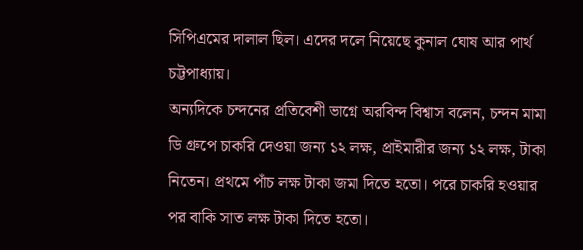সিপিএমের দালাল ছিল। এদের দলে নিয়েছে কুনাল ঘোষ আর পার্থ চট্টপাধ্যায়।
অন্যদিকে চন্দনের প্রতিবেশী ভাগ্নে অরবিন্দ বিশ্বাস বলেন, চন্দন মামা ডি গ্রুপে চাকরি দেওয়া জন্য ১২ লক্ষ, প্রাইমারীর জন্য ১২ লক্ষ, টাকা নিতেন। প্রথমে পাঁচ লক্ষ টাকা জমা দিতে হতো। পরে চাকরি হওয়ার পর বাকি সাত লক্ষ টাকা দিতে হতো।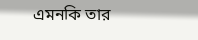এমনকি তার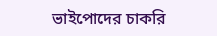ভাইপোদের চাকরি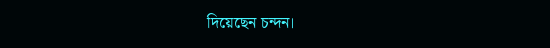দিয়েছেন চন্দন।